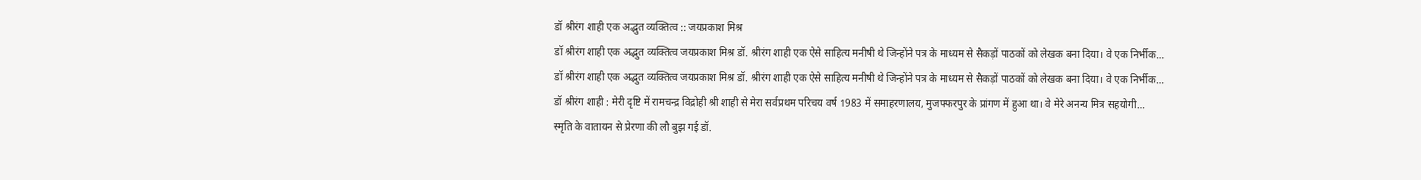डॉ श्रीरंग शाही एक अद्भुत व्यक्तित्व :: जयप्रकाश मिश्र
डॉ श्रीरंग शाही एक अद्भुत व्यक्तित्व जयप्रकाश मिश्र डॉ. श्रीरंग शाही एक ऐसे साहित्य मनीषी थे जिन्होंने पत्र के माध्यम से सैकड़ों पाठकों को लेखक बना दिया। वे एक निर्भीक…
डॉ श्रीरंग शाही एक अद्भुत व्यक्तित्व जयप्रकाश मिश्र डॉ. श्रीरंग शाही एक ऐसे साहित्य मनीषी थे जिन्होंने पत्र के माध्यम से सैकड़ों पाठकों को लेखक बना दिया। वे एक निर्भीक…
डॉ श्रीरंग शाही : मेरी दृष्टि में रामचन्द्र विद्रोही श्री शाही से मेरा सर्वप्रथम परिचय वर्ष 1983 में समाहरणालय, मुजफ्फरपुर के प्रांगण में हुआ था। वे मेरे अनन्य मित्र सहयोगी…
स्मृति के वातायन से प्रेरणा की लौ बुझ गई डॉ.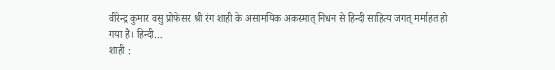वीरेन्द्र कुमार वसु प्रोफेसर श्री रंग शाही के असामयिक अकस्मात् निधन से हिन्दी साहित्य जगत् मर्माहत हो गया है। हिन्दी…
शाही :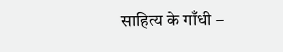साहित्य के गाँधी –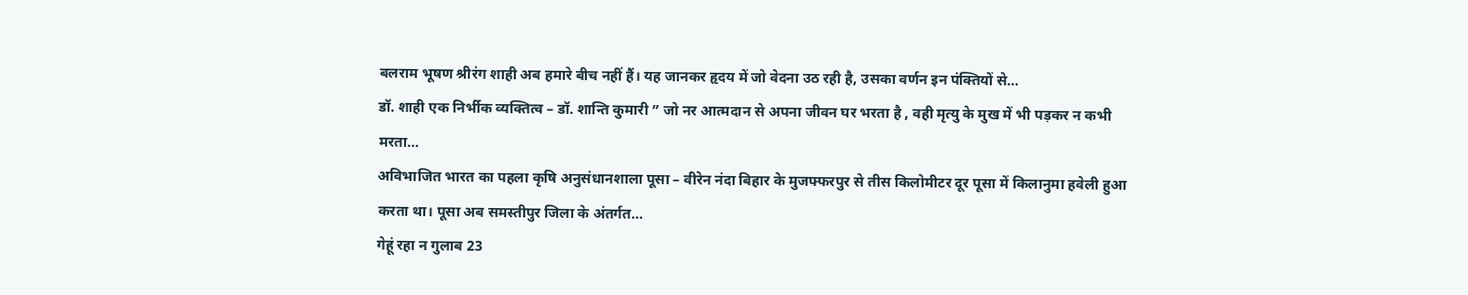बलराम भूषण श्रीरंग शाही अब हमारे बीच नहीं हैं। यह जानकर हृदय में जो वेदना उठ रही है, उसका वर्णन इन पंक्तियों से…
डॉ. शाही एक निर्भीक व्यक्तित्व – डॉ. शान्ति कुमारी ” जो नर आत्मदान से अपना जीवन घर भरता है , वही मृत्यु के मुख में भी पड़कर न कभी मरता…
अविभाजित भारत का पहला कृषि अनुसंधानशाला पूसा – वीरेन नंदा बिहार के मुजफ्फरपुर से तीस किलोमीटर दूर पूसा में किलानुमा हवेली हुआ करता था। पूसा अब समस्तीपुर जिला के अंतर्गत…
गेहूं रहा न गुलाब 23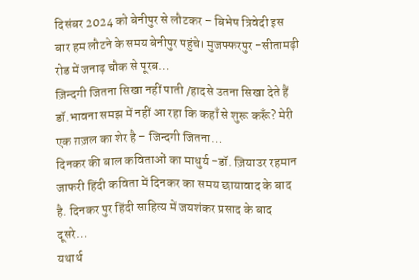दिसंबर 2024 को बेनीपुर से लौटकर – बिभेष त्रिवेदी इस बार हम लौटने के समय बेनीपुर पहुंचे। मुजफ्फरपुर -सीतामढ़ी रोड में जनाढ़ चौक से पूरब…
ज़िन्दगी जितना सिखा नहीं पाती /हादसे उतना सिखा देते हैं डॉ.भावना समझ में नहीं आ रहा कि कहाँ से शुरू करूँ? मेरी एक ग़ज़ल का शेर है – जिन्दगी जितना…
दिनकर की बाल कविताओं का माधुर्य -डॉ. ज़ियाउर रहमान जाफरी हिंदी कविता में दिनकर का समय छायावाद के बाद है. दिनकर पुर हिंदी साहित्य में जयशंकर प्रसाद के बाद दूसरे…
यथार्थ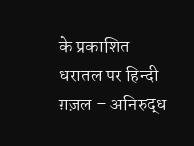के प्रकाशित धरातल पर हिन्दी ग़ज़ल – अनिरुद्ध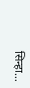सिन्हा…